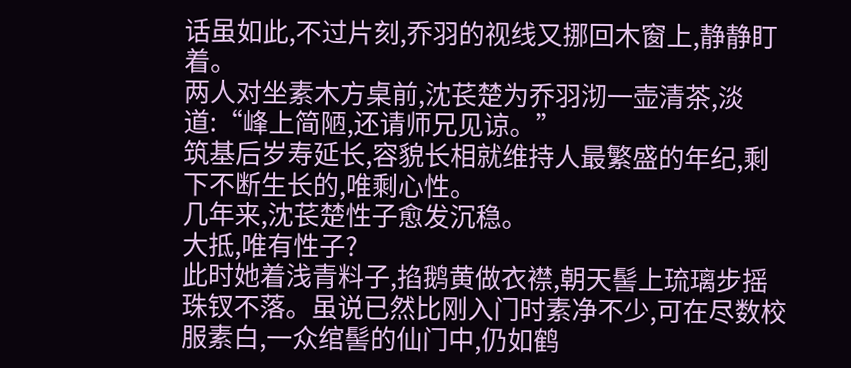话虽如此,不过片刻,乔羽的视线又挪回木窗上,静静盯着。
两人对坐素木方桌前,沈苌楚为乔羽沏一壶清茶,淡道:“峰上简陋,还请师兄见谅。”
筑基后岁寿延长,容貌长相就维持人最繁盛的年纪,剩下不断生长的,唯剩心性。
几年来,沈苌楚性子愈发沉稳。
大抵,唯有性子?
此时她着浅青料子,掐鹅黄做衣襟,朝天髻上琉璃步摇珠钗不落。虽说已然比刚入门时素净不少,可在尽数校服素白,一众绾髻的仙门中,仍如鹤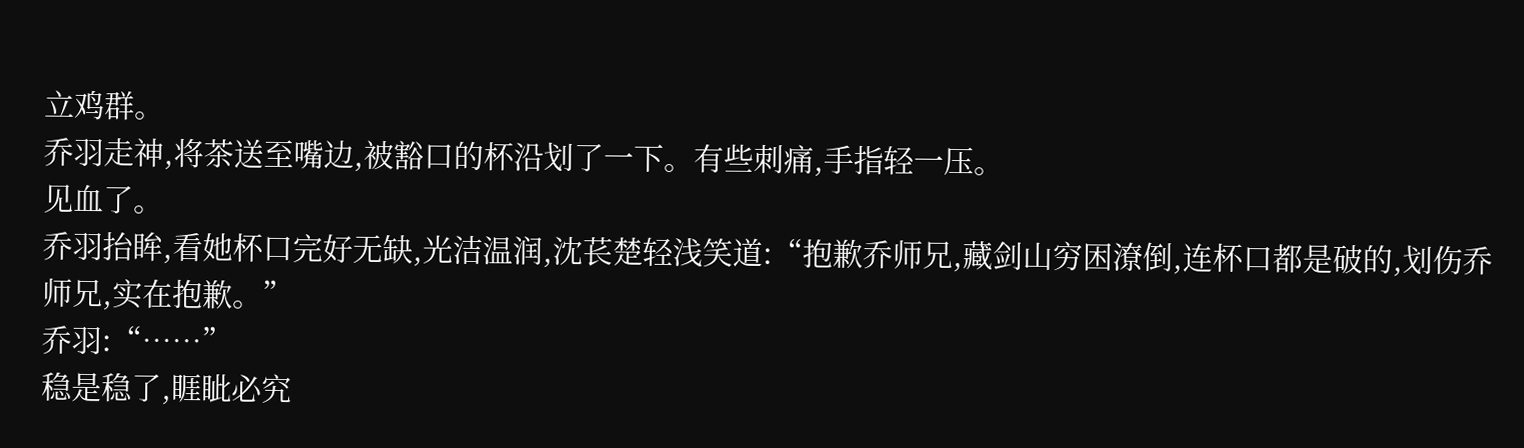立鸡群。
乔羽走神,将茶送至嘴边,被豁口的杯沿划了一下。有些刺痛,手指轻一压。
见血了。
乔羽抬眸,看她杯口完好无缺,光洁温润,沈苌楚轻浅笑道:“抱歉乔师兄,藏剑山穷困潦倒,连杯口都是破的,划伤乔师兄,实在抱歉。”
乔羽:“……”
稳是稳了,睚眦必究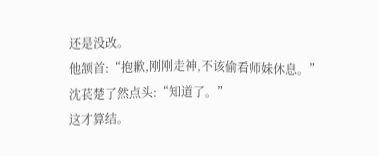还是没改。
他颔首:“抱歉,刚刚走神,不该偷看师妹休息。”
沈苌楚了然点头:“知道了。”
这才算结。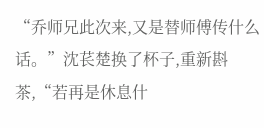“乔师兄此次来,又是替师傅传什么话。”沈苌楚换了杯子,重新斟茶,“若再是休息什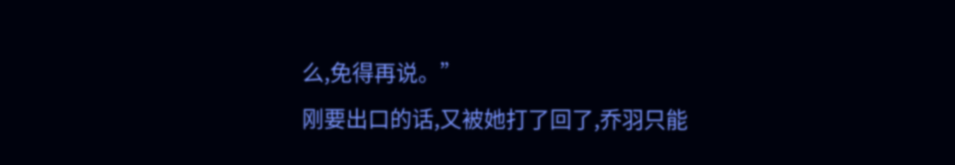么,免得再说。”
刚要出口的话,又被她打了回了,乔羽只能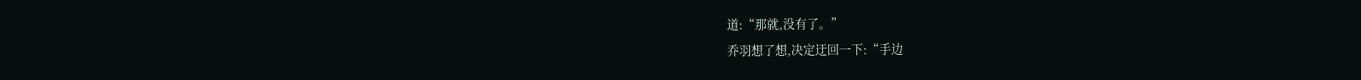道:“那就,没有了。”
乔羽想了想,决定迂回一下:“手边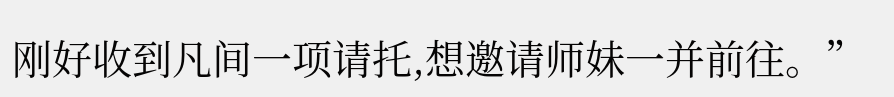刚好收到凡间一项请托,想邀请师妹一并前往。”